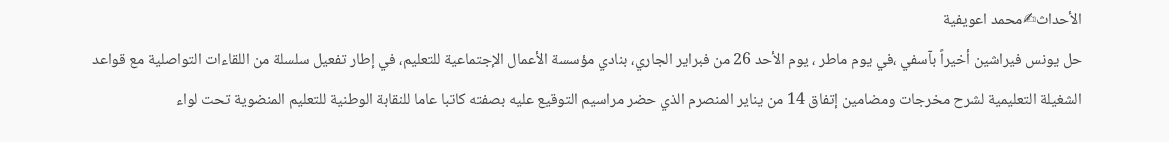الأحداث✍محمد اعويفية
حل يونس فيراشين أخيراً بآسفي ،في يوم ماطر ، يوم الأحد 26 من فبراير الجاري، بنادي مؤسسة الأعمال الإجتماعية للتعليم، في إطار تفعيل سلسلة من اللقاءات التواصلية مع قواعد الشغيلة التعليمية لشرح مخرجات ومضامين إتفاق 14 من يناير المنصرم الذي حضر مراسيم التوقيع عليه بصفته كاتبا عاما للنقابة الوطنية للتعليم المنضوية تحت لواء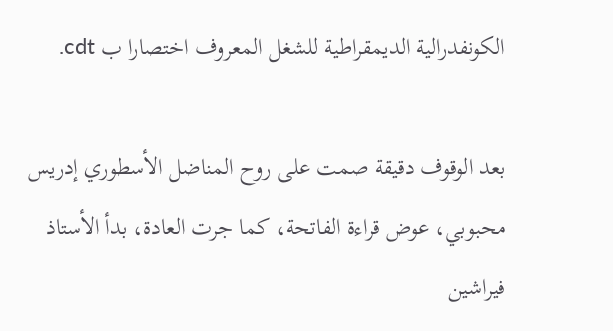الكونفدرالية الديمقراطية للشغل المعروف اختصارا ب cdt.

بعد الوقوف دقيقة صمت على روح المناضل الأسطوري إدريس محبوبي، عوض قراءة الفاتحة، كما جرت العادة، بدأ الأستاذ فيراشين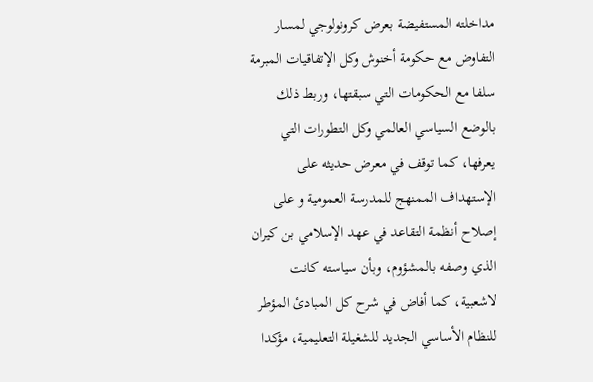مداخلته المستفيضة بعرض كرونولوجي لمسار التفاوض مع حكومة أخنوش وكل الإتفاقيات المبرمة سلفا مع الحكومات التي سبقتها، وربط ذلك بالوضع السياسي العالمي وكل التطورات التي يعرفها، كما توقف في معرض حديثه على الإستهداف الممنهج للمدرسة العمومية و على إصلاح أنظمة التقاعد في عهد الإسلامي بن كيران الذي وصفه بالمشؤوم، وبأن سياسته كانت لاشعبية، كما أفاض في شرح كل المبادئ المؤطر للنظام الأساسي الجديد للشغيلة التعليمية، مؤكدا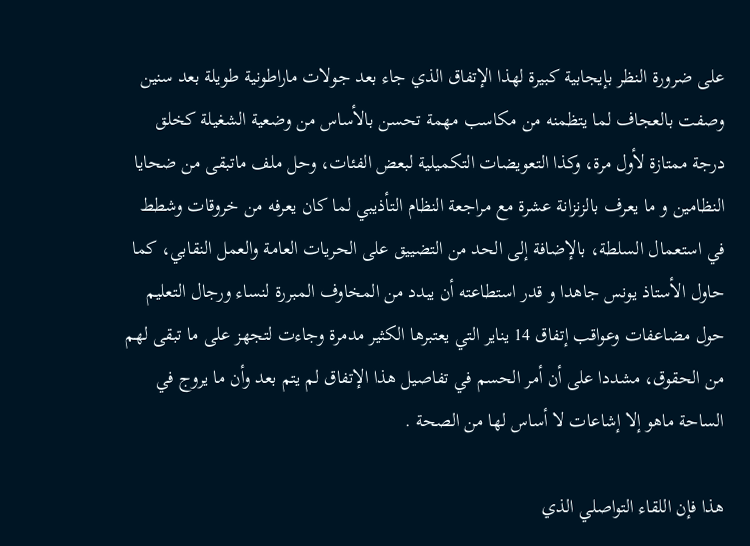على ضرورة النظر بإيجابية كبيرة لهذا الإتفاق الذي جاء بعد جولات ماراطونية طويلة بعد سنين وصفت بالعجاف لما يتظمنه من مكاسب مهمة تحسن بالأساس من وضعية الشغيلة كخلق درجة ممتازة لأول مرة، وكذا التعويضات التكميلية لبعض الفئات، وحل ملف ماتبقى من ضحايا النظامين و ما يعرف بالزنزانة عشرة مع مراجعة النظام التأذيبي لما كان يعرفه من خروقات وشطط في استعمال السلطة، بالإضافة إلى الحد من التضييق على الحريات العامة والعمل النقابي، كما حاول الأستاذ يونس جاهدا و قدر استطاعته أن يبدد من المخاوف المبررة لنساء ورجال التعليم حول مضاعفات وعواقب إتفاق 14 يناير التي يعتبرها الكثير مدمرة وجاءت لتجهز على ما تبقى لهم من الحقوق، مشددا على أن أمر الحسم في تفاصيل هذا الإتفاق لم يتم بعد وأن ما يروج في الساحة ماهو إلا إشاعات لا أساس لها من الصحة .

هذا فإن اللقاء التواصلي الذي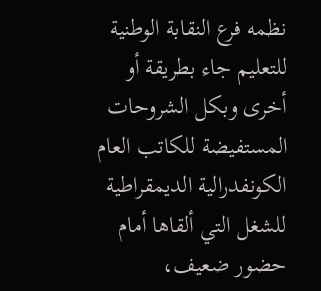نظمه فرع النقابة الوطنية للتعليم جاء بطريقة أو أخرى وبكل الشروحات المستفيضة للكاتب العام الكونفدرالية الديمقراطية للشغل التي ألقاها أمام حضور ضعيف،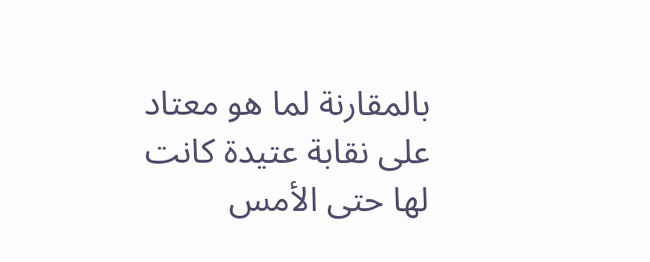بالمقارنة لما هو معتاد على نقابة عتيدة كانت لها حتى الأمس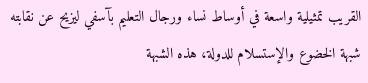القريب تمثيلية واسعة في أوساط نساء ورجال التعليم بآسفي ليزيح عن نقابته شبهة الخضوع والإستسلام للدولة، هذه الشبهة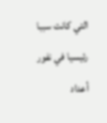التي كانت سببا رئيسيا في نفور أعداد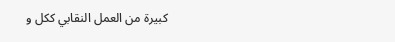كبيرة من العمل النقابي ككل و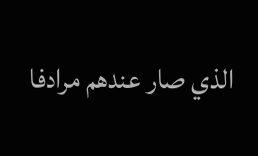الذي صار عندهم مرادفا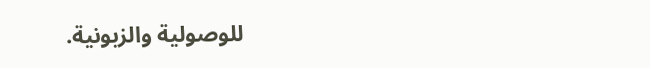للوصولية والزبونية.